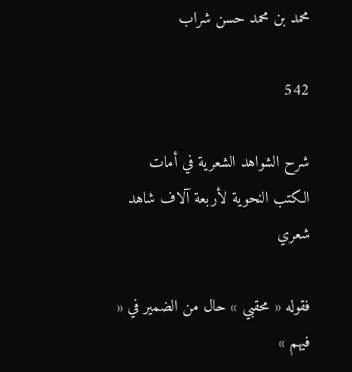محمد بن محمد حسن شراب

542

شرح الشواهد الشعرية في أمات الكتب النحوية لأربعة آلاف شاهد شعري

فقوله « محقبي » حال من الضمير في « فيهم »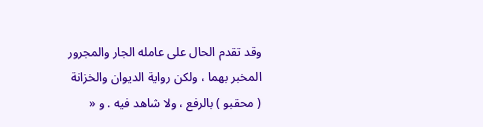وقد تقدم الحال على عامله الجار والمجرور المخبر بهما ، ولكن رواية الديوان والخزانة ( محقبو ) بالرفع ، ولا شاهد فيه . و «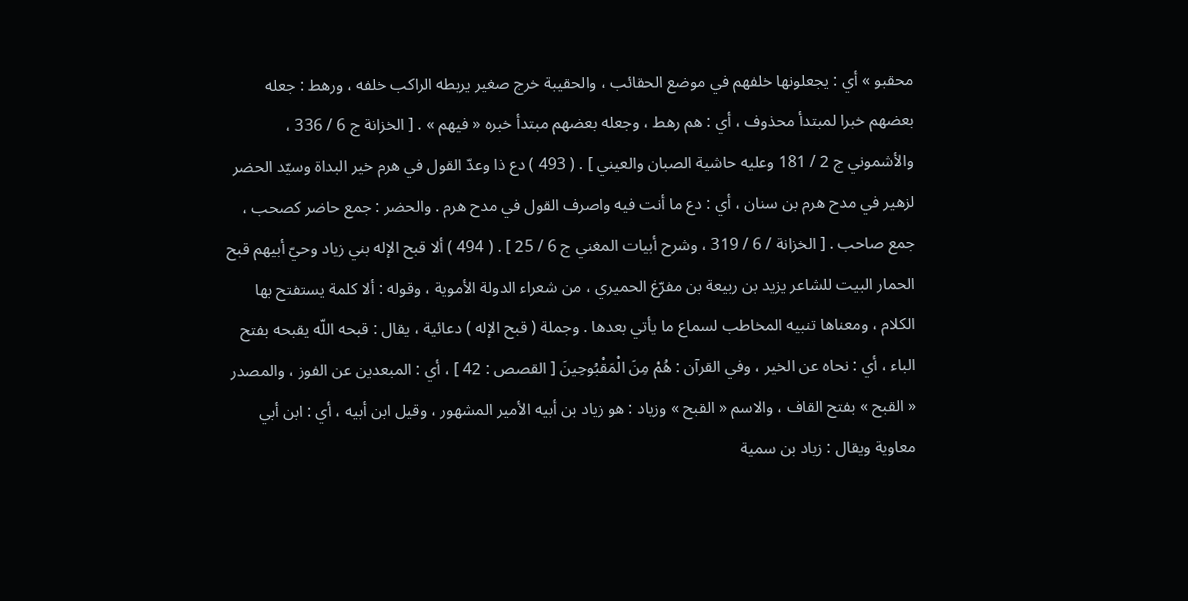محقبو » أي : يجعلونها خلفهم في موضع الحقائب ، والحقيبة خرج صغير يربطه الراكب خلفه ، ورهط : جعله بعضهم خبرا لمبتدأ محذوف ، أي : هم رهط ، وجعله بعضهم مبتدأ خبره « فيهم » . [ الخزانة ج 6 / 336 ، والأشموني ج 2 / 181 وعليه حاشية الصبان والعيني ] . ( 493 ) دع ذا وعدّ القول في هرم خير البداة وسيّد الحضر لزهير في مدح هرم بن سنان ، أي : دع ما أنت فيه واصرف القول في مدح هرم . والحضر : جمع حاضر كصحب ، جمع صاحب . [ الخزانة / 6 / 319 ، وشرح أبيات المغني ج 6 / 25 ] . ( 494 ) ألا قبح الإله بني زياد وحيّ أبيهم قبح الحمار البيت للشاعر يزيد بن ربيعة بن مفرّغ الحميري ، من شعراء الدولة الأموية ، وقوله : ألا كلمة يستفتح بها الكلام ، ومعناها تنبيه المخاطب لسماع ما يأتي بعدها . وجملة ( قبح الإله ) دعائية ، يقال : قبحه اللّه يقبحه بفتح الباء ، أي : نحاه عن الخير ، وفي القرآن : هُمْ مِنَ الْمَقْبُوحِينَ [ القصص : 42 ] ، أي : المبعدين عن الفوز ، والمصدر « القبح » بفتح القاف ، والاسم « القبح » وزياد : هو زياد بن أبيه الأمير المشهور ، وقيل ابن أبيه ، أي : ابن أبي معاوية ويقال : زياد بن سمية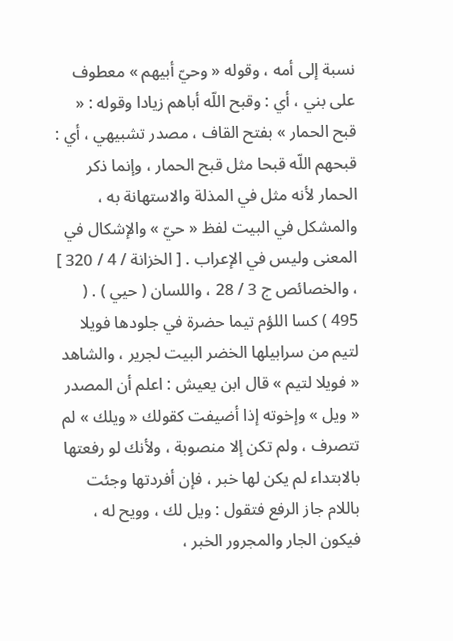نسبة إلى أمه ، وقوله « وحيّ أبيهم » معطوف على بني ، أي : وقبح اللّه أباهم زيادا وقوله : « قبح الحمار » بفتح القاف ، مصدر تشبيهي ، أي : قبحهم اللّه قبحا مثل قبح الحمار ، وإنما ذكر الحمار لأنه مثل في المذلة والاستهانة به ، والمشكل في البيت لفظ « حيّ » والإشكال في المعنى وليس في الإعراب . [ الخزانة / 4 / 320 ] ، والخصائص ج 3 / 28 ، واللسان ( حيي ) . ( 495 ) كسا اللؤم تيما حضرة في جلودها فويلا لتيم من سرابيلها الخضر البيت لجرير ، والشاهد « فويلا لتيم » قال ابن يعيش : اعلم أن المصدر « ويل » وإخوته إذا أضيفت كقولك « ويلك » لم تتصرف ، ولم تكن إلا منصوبة ، ولأنك لو رفعتها بالابتداء لم يكن لها خبر ، فإن أفردتها وجئت باللام جاز الرفع فتقول : ويل لك ، وويح له ، فيكون الجار والمجرور الخبر ،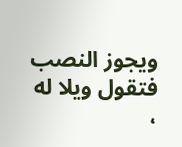ويجوز النصب فتقول ويلا له ،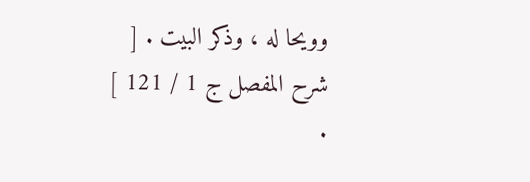وويحا له ، وذكر البيت . [ شرح المفصل ج 1 / 121 ] .